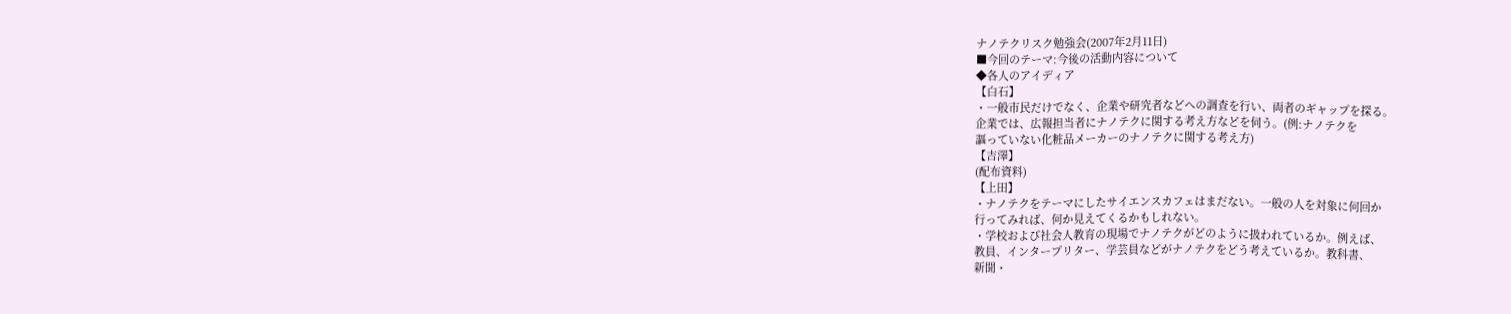ナノテクリスク勉強会(2007年2月11日)
■今回のテーマ:今後の活動内容について
◆各人のアイディア
【白石】
・一般市民だけでなく、企業や研究者などへの調査を行い、両者のギャップを探る。
企業では、広報担当者にナノテクに関する考え方などを伺う。(例:ナノテクを
謳っていない化粧品メーカーのナノテクに関する考え方)
【吉澤】
(配布資料)
【上田】
・ナノテクをテーマにしたサイエンスカフェはまだない。一般の人を対象に何回か
行ってみれば、何か見えてくるかもしれない。
・学校および社会人教育の現場でナノテクがどのように扱われているか。例えば、
教員、インタープリター、学芸員などがナノテクをどう考えているか。教科書、
新聞・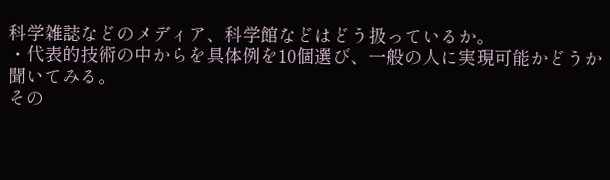科学雑誌などのメディア、科学館などはどう扱っているか。
・代表的技術の中からを具体例を10個選び、一般の人に実現可能かどうか聞いてみる。
その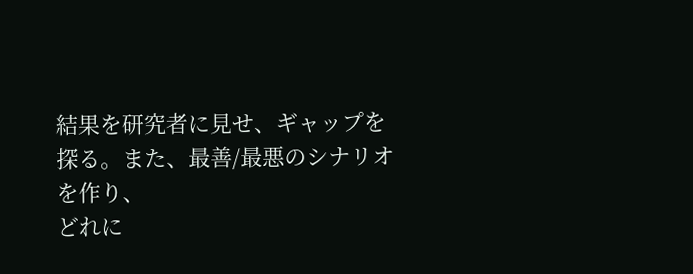結果を研究者に見せ、ギャップを探る。また、最善/最悪のシナリオを作り、
どれに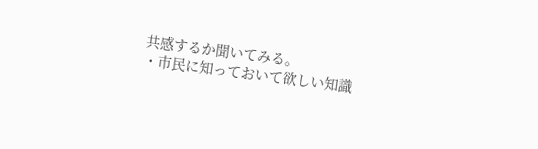共感するか聞いてみる。
・市民に知っておいて欲しい知識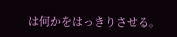は何かをはっきりさせる。